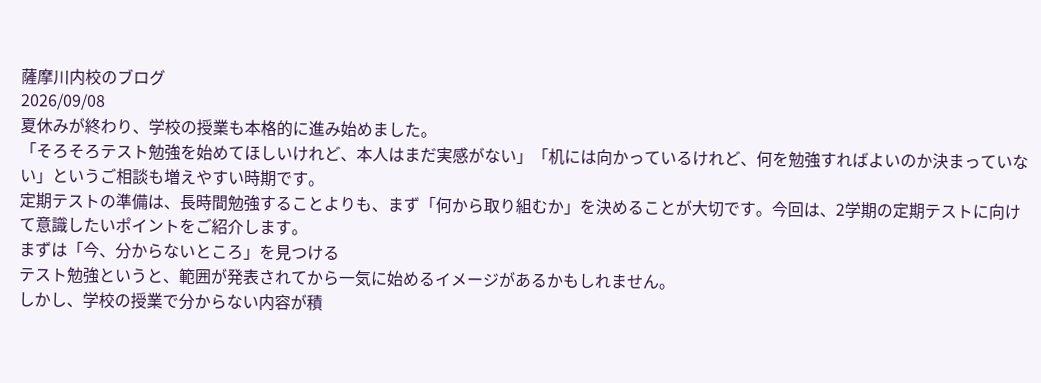薩摩川内校のブログ
2026/09/08
夏休みが終わり、学校の授業も本格的に進み始めました。
「そろそろテスト勉強を始めてほしいけれど、本人はまだ実感がない」「机には向かっているけれど、何を勉強すればよいのか決まっていない」というご相談も増えやすい時期です。
定期テストの準備は、長時間勉強することよりも、まず「何から取り組むか」を決めることが大切です。今回は、2学期の定期テストに向けて意識したいポイントをご紹介します。
まずは「今、分からないところ」を見つける
テスト勉強というと、範囲が発表されてから一気に始めるイメージがあるかもしれません。
しかし、学校の授業で分からない内容が積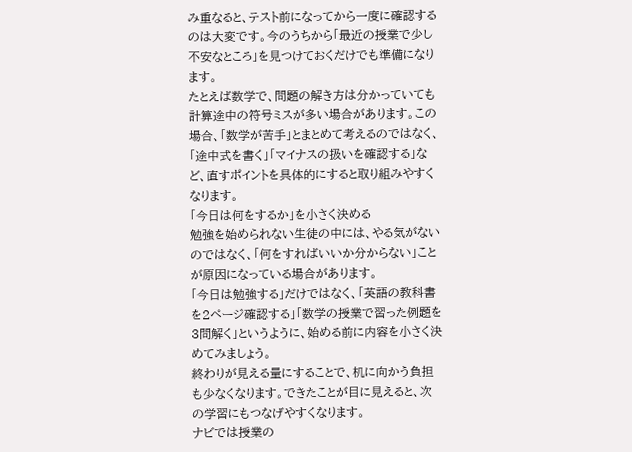み重なると、テスト前になってから一度に確認するのは大変です。今のうちから「最近の授業で少し不安なところ」を見つけておくだけでも準備になります。
たとえば数学で、問題の解き方は分かっていても計算途中の符号ミスが多い場合があります。この場合、「数学が苦手」とまとめて考えるのではなく、「途中式を書く」「マイナスの扱いを確認する」など、直すポイントを具体的にすると取り組みやすくなります。
「今日は何をするか」を小さく決める
勉強を始められない生徒の中には、やる気がないのではなく、「何をすればいいか分からない」ことが原因になっている場合があります。
「今日は勉強する」だけではなく、「英語の教科書を2ページ確認する」「数学の授業で習った例題を3問解く」というように、始める前に内容を小さく決めてみましょう。
終わりが見える量にすることで、机に向かう負担も少なくなります。できたことが目に見えると、次の学習にもつなげやすくなります。
ナビでは授業の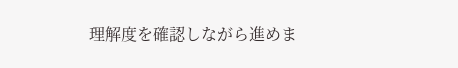理解度を確認しながら進めま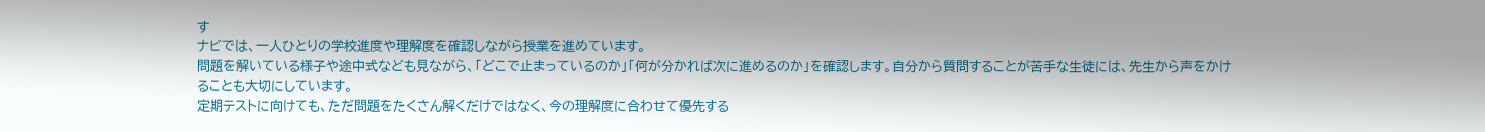す
ナビでは、一人ひとりの学校進度や理解度を確認しながら授業を進めています。
問題を解いている様子や途中式なども見ながら、「どこで止まっているのか」「何が分かれば次に進めるのか」を確認します。自分から質問することが苦手な生徒には、先生から声をかけることも大切にしています。
定期テストに向けても、ただ問題をたくさん解くだけではなく、今の理解度に合わせて優先する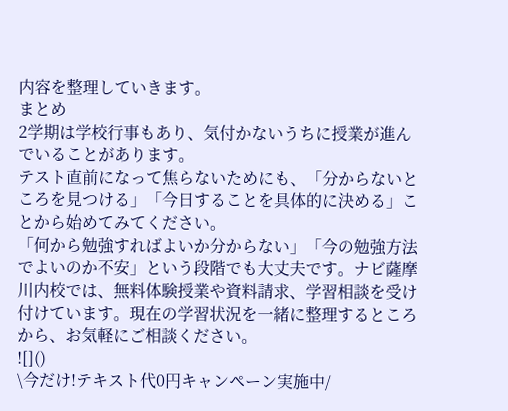内容を整理していきます。
まとめ
2学期は学校行事もあり、気付かないうちに授業が進んでいることがあります。
テスト直前になって焦らないためにも、「分からないところを見つける」「今日することを具体的に決める」ことから始めてみてください。
「何から勉強すればよいか分からない」「今の勉強方法でよいのか不安」という段階でも大丈夫です。ナビ薩摩川内校では、無料体験授業や資料請求、学習相談を受け付けています。現在の学習状況を一緒に整理するところから、お気軽にご相談ください。
![]()
\今だけ!テキスト代0円キャンペーン実施中/